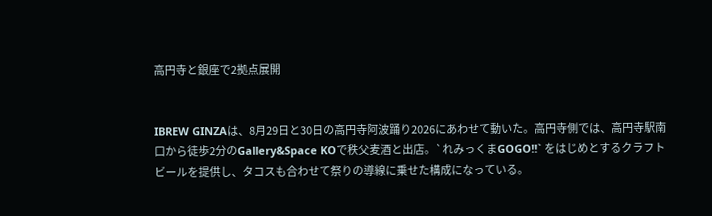高円寺と銀座で2拠点展開


IBREW GINZAは、8月29日と30日の高円寺阿波踊り2026にあわせて動いた。高円寺側では、高円寺駅南口から徒歩2分のGallery&Space KOで秩父麦酒と出店。`れみっくまGOGO!!` をはじめとするクラフトビールを提供し、タコスも合わせて祭りの導線に乗せた構成になっている。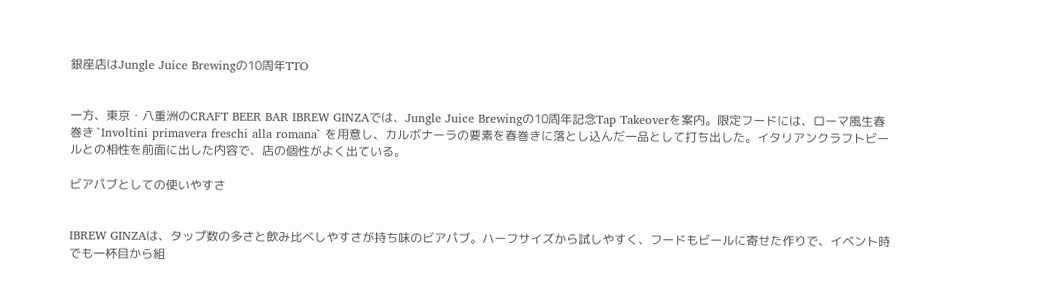銀座店はJungle Juice Brewingの10周年TTO


一方、東京・八重洲のCRAFT BEER BAR IBREW GINZAでは、Jungle Juice Brewingの10周年記念Tap Takeoverを案内。限定フードには、ローマ風生春巻き `Involtini primavera freschi alla romana` を用意し、カルボナーラの要素を春巻きに落とし込んだ一品として打ち出した。イタリアンクラフトビールとの相性を前面に出した内容で、店の個性がよく出ている。

ビアパブとしての使いやすさ


IBREW GINZAは、タップ数の多さと飲み比べしやすさが持ち味のビアパブ。ハーフサイズから試しやすく、フードもビールに寄せた作りで、イベント時でも一杯目から組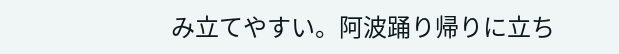み立てやすい。阿波踊り帰りに立ち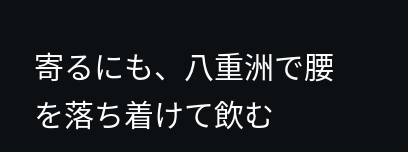寄るにも、八重洲で腰を落ち着けて飲む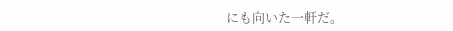にも向いた一軒だ。